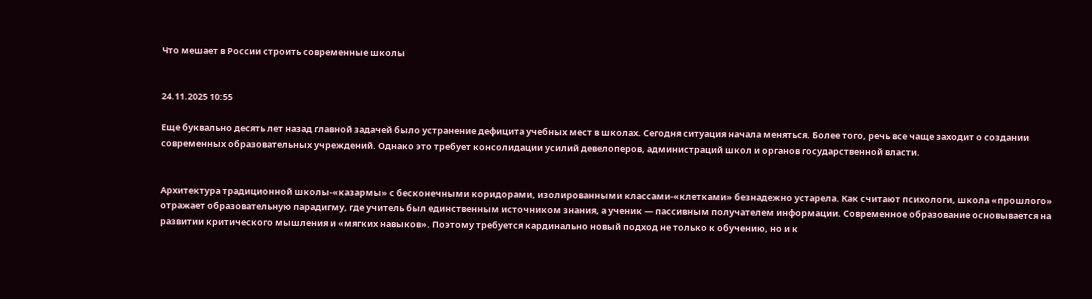Что мешает в России строить современные школы


24.11.2025 10:55

Еще буквально десять лет назад главной задачей было устранение дефицита учебных мест в школах. Сегодня ситуация начала меняться. Более того, речь все чаще заходит о создании современных образовательных учреждений. Однако это требует консолидации усилий девелоперов, администраций школ и органов государственной власти.


Архитектура традиционной школы-«казармы» с бесконечными коридорами, изолированными классами-«клетками» безнадежно устарела. Как считают психологи, школа «прошлого» отражает образовательную парадигму, где учитель был единственным источником знания, а ученик — пассивным получателем информации. Современное образование основывается на развитии критического мышления и «мягких навыков». Поэтому требуется кардинально новый подход не только к обучению, но и к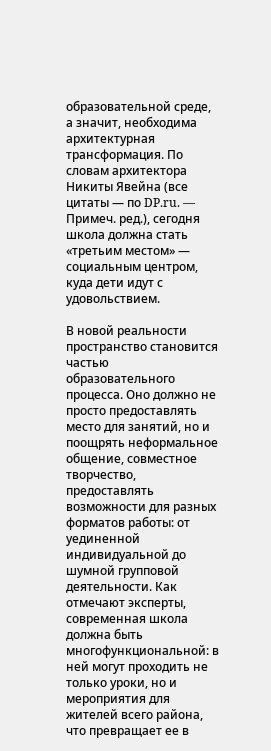образовательной среде, а значит, необходима архитектурная трансформация. По словам архитектора Никиты Явейна (все цитаты — по DP.ru. — Примеч. ред.), сегодня школа должна стать «третьим местом» — социальным центром, куда дети идут с удовольствием.

В новой реальности пространство становится частью образовательного процесса. Оно должно не просто предоставлять место для занятий, но и поощрять неформальное общение, совместное творчество, предоставлять возможности для разных форматов работы: от уединенной индивидуальной до шумной групповой деятельности. Как отмечают эксперты, современная школа должна быть многофункциональной: в ней могут проходить не только уроки, но и мероприятия для жителей всего района, что превращает ее в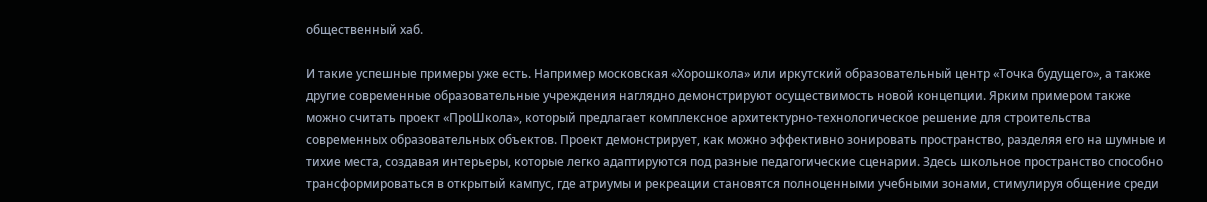общественный хаб.

И такие успешные примеры уже есть. Например московская «Хорошкола» или иркутский образовательный центр «Точка будущего», а также другие современные образовательные учреждения наглядно демонстрируют осуществимость новой концепции. Ярким примером также можно считать проект «ПроШкола», который предлагает комплексное архитектурно-технологическое решение для строительства современных образовательных объектов. Проект демонстрирует, как можно эффективно зонировать пространство, разделяя его на шумные и тихие места, создавая интерьеры, которые легко адаптируются под разные педагогические сценарии. Здесь школьное пространство способно трансформироваться в открытый кампус, где атриумы и рекреации становятся полноценными учебными зонами, стимулируя общение среди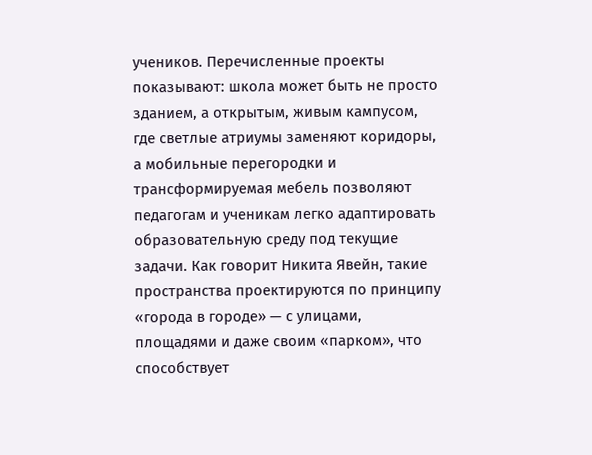учеников. Перечисленные проекты показывают: школа может быть не просто зданием, а открытым, живым кампусом, где светлые атриумы заменяют коридоры, а мобильные перегородки и трансформируемая мебель позволяют педагогам и ученикам легко адаптировать образовательную среду под текущие задачи. Как говорит Никита Явейн, такие пространства проектируются по принципу «города в городе» — с улицами, площадями и даже своим «парком», что способствует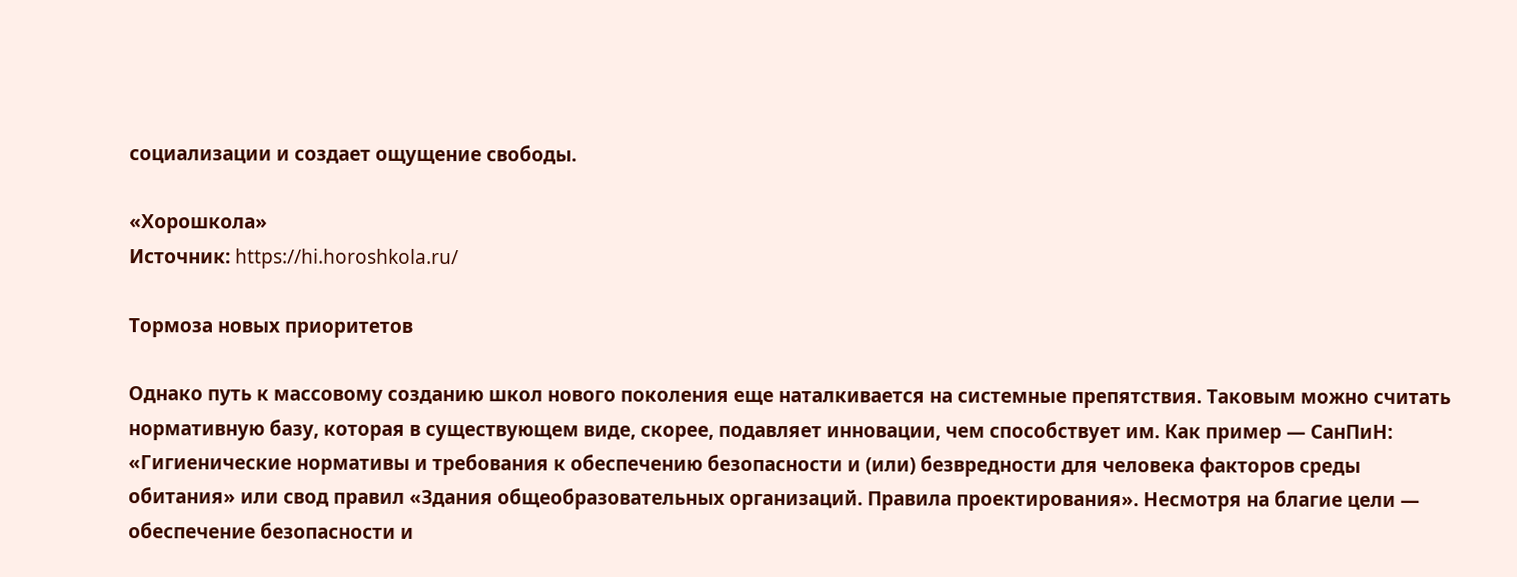социализации и создает ощущение свободы.

«Хорошкола»
Источник: https://hi.horoshkola.ru/

Тормоза новых приоритетов

Однако путь к массовому созданию школ нового поколения еще наталкивается на системные препятствия. Таковым можно считать нормативную базу, которая в существующем виде, скорее, подавляет инновации, чем способствует им. Как пример — СанПиН: «Гигиенические нормативы и требования к обеспечению безопасности и (или) безвредности для человека факторов среды обитания» или свод правил «Здания общеобразовательных организаций. Правила проектирования». Несмотря на благие цели — обеспечение безопасности и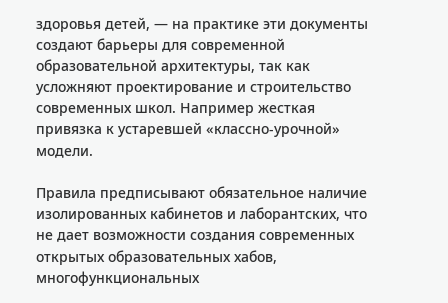здоровья детей, — на практике эти документы создают барьеры для современной образовательной архитектуры, так как усложняют проектирование и строительство современных школ. Например жесткая привязка к устаревшей «классно-урочной» модели.

Правила предписывают обязательное наличие изолированных кабинетов и лаборантских, что не дает возможности создания современных открытых образовательных хабов, многофункциональных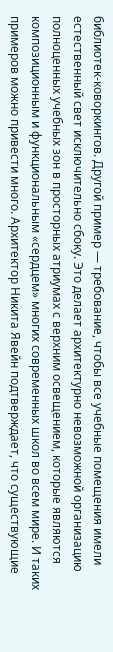библиотек-коворкингов. Другой пример — требование, чтобы все учебные помещения имели естественный свет исключительно сбоку. Это делает архитектурно невозможной организацию полноценных учебных зон в просторных атриумах с верхним освещением, которые являются композиционным и функциональным «сердцем» многих современных школ во всем мире. И таких примеров можно привести много. Архитектор Никита Явейн подтверждает, что существующие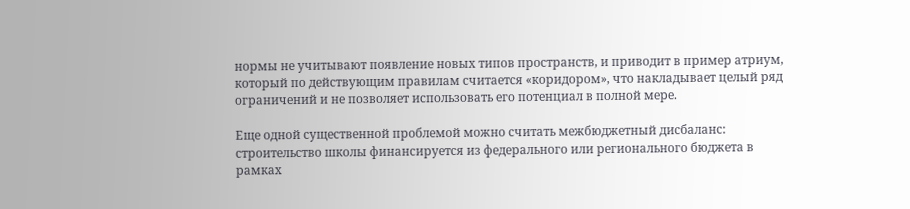нормы не учитывают появление новых типов пространств, и приводит в пример атриум, который по действующим правилам считается «коридором», что накладывает целый ряд ограничений и не позволяет использовать его потенциал в полной мере.

Еще одной существенной проблемой можно считать межбюджетный дисбаланс: строительство школы финансируется из федерального или регионального бюджета в рамках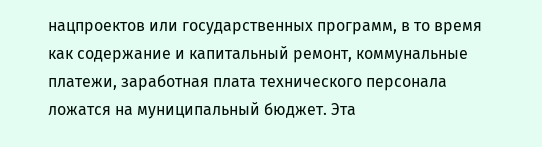нацпроектов или государственных программ, в то время как содержание и капитальный ремонт, коммунальные платежи, заработная плата технического персонала  ложатся на муниципальный бюджет. Эта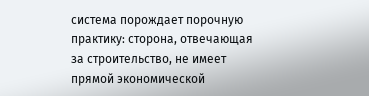система порождает порочную практику: сторона, отвечающая за строительство, не имеет прямой экономической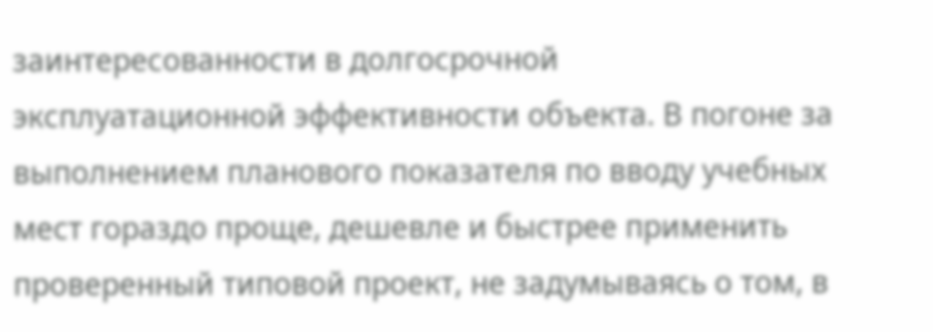заинтересованности в долгосрочной эксплуатационной эффективности объекта. В погоне за выполнением планового показателя по вводу учебных мест гораздо проще, дешевле и быстрее применить проверенный типовой проект, не задумываясь о том, в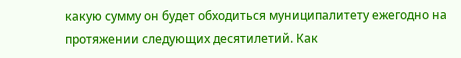какую сумму он будет обходиться муниципалитету ежегодно на протяжении следующих десятилетий. Как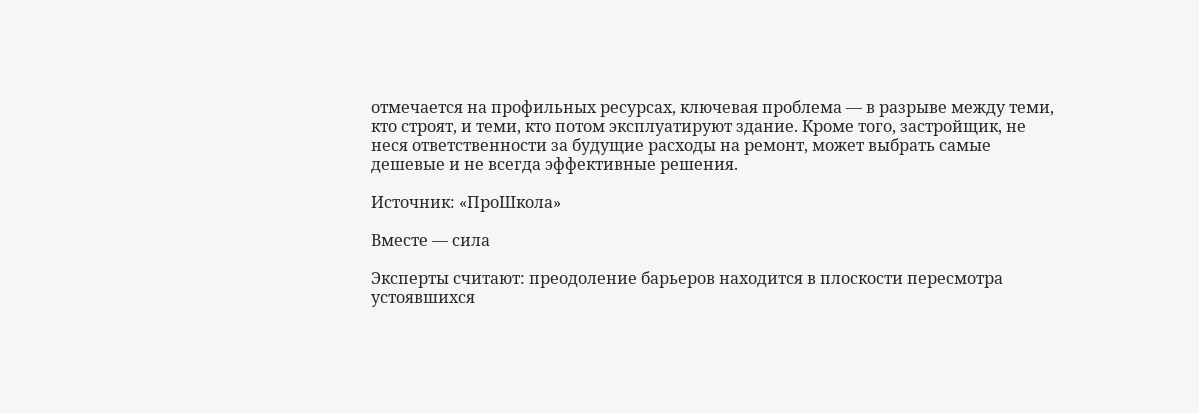отмечается на профильных ресурсах, ключевая проблема — в разрыве между теми, кто строят, и теми, кто потом эксплуатируют здание. Кроме того, застройщик, не неся ответственности за будущие расходы на ремонт, может выбрать самые дешевые и не всегда эффективные решения.

Источник: «ПроШкола»

Вместе — сила

Эксперты считают: преодоление барьеров находится в плоскости пересмотра устоявшихся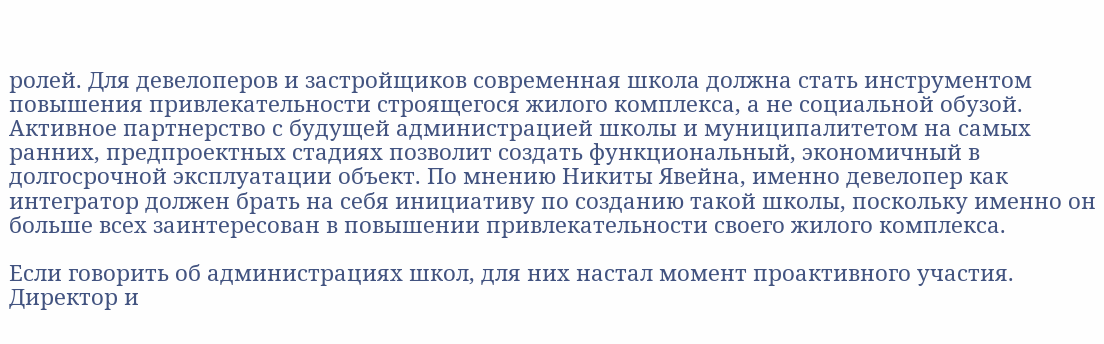ролей. Для девелоперов и застройщиков современная школа должна стать инструментом повышения привлекательности строящегося жилого комплекса, а не социальной обузой. Активное партнерство с будущей администрацией школы и муниципалитетом на самых ранних, предпроектных стадиях позволит создать функциональный, экономичный в долгосрочной эксплуатации объект. По мнению Никиты Явейна, именно девелопер как интегратор должен брать на себя инициативу по созданию такой школы, поскольку именно он больше всех заинтересован в повышении привлекательности своего жилого комплекса.

Если говорить об администрациях школ, для них настал момент проактивного участия. Директор и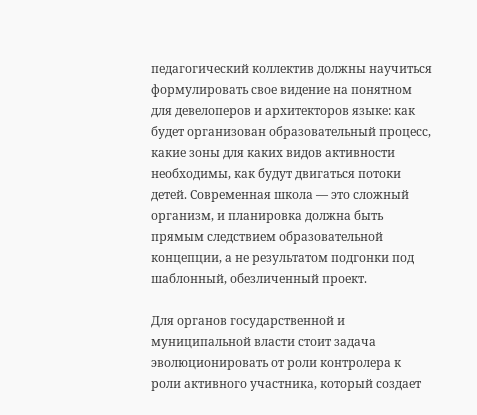педагогический коллектив должны научиться формулировать свое видение на понятном для девелоперов и архитекторов языке: как будет организован образовательный процесс, какие зоны для каких видов активности необходимы, как будут двигаться потоки детей. Современная школа — это сложный организм, и планировка должна быть прямым следствием образовательной концепции, а не результатом подгонки под шаблонный, обезличенный проект.

Для органов государственной и муниципальной власти стоит задача эволюционировать от роли контролера к роли активного участника, который создает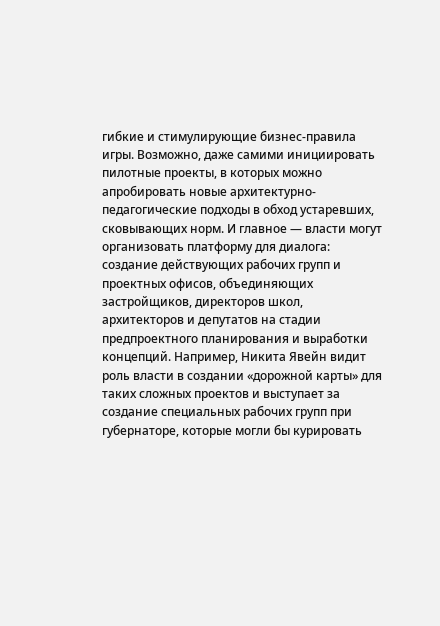гибкие и стимулирующие бизнес-правила игры. Возможно, даже самими инициировать пилотные проекты, в которых можно апробировать новые архитектурно-педагогические подходы в обход устаревших, сковывающих норм. И главное — власти могут организовать платформу для диалога: создание действующих рабочих групп и проектных офисов, объединяющих застройщиков, директоров школ, архитекторов и депутатов на стадии предпроектного планирования и выработки концепций. Например, Никита Явейн видит роль власти в создании «дорожной карты» для таких сложных проектов и выступает за создание специальных рабочих групп при губернаторе, которые могли бы курировать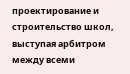проектирование и строительство школ, выступая арбитром между всеми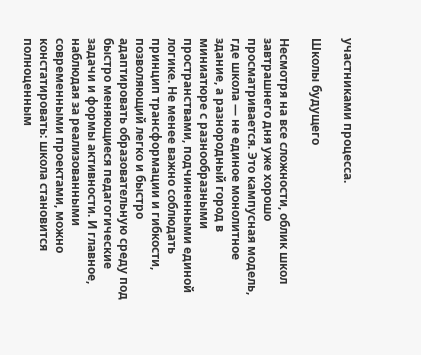участниками процесса.

Школы будущего

Несмотря на все сложности, облик школ завтрашнего дня уже хорошо просматривается. Это кампусная модель, где школа — не единое монолитное здание, а разнородный город в миниатюре с разнообразными пространствами, подчиненными единой логике. Не менее важно соблюдать принцип трансформации и гибкости, позволяющий легко и быстро адаптировать образовательную среду под быстро меняющиеся педагогические задачи и формы активности. И главное, наблюдая за реализованными современными проектами, можно констатировать: школа становится полноценным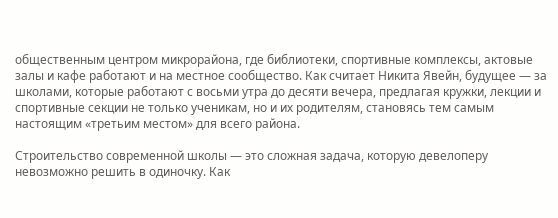общественным центром микрорайона, где библиотеки, спортивные комплексы, актовые залы и кафе работают и на местное сообщество. Как считает Никита Явейн, будущее — за школами, которые работают с восьми утра до десяти вечера, предлагая кружки, лекции и спортивные секции не только ученикам, но и их родителям, становясь тем самым настоящим «третьим местом» для всего района.

Строительство современной школы — это сложная задача, которую девелоперу невозможно решить в одиночку. Как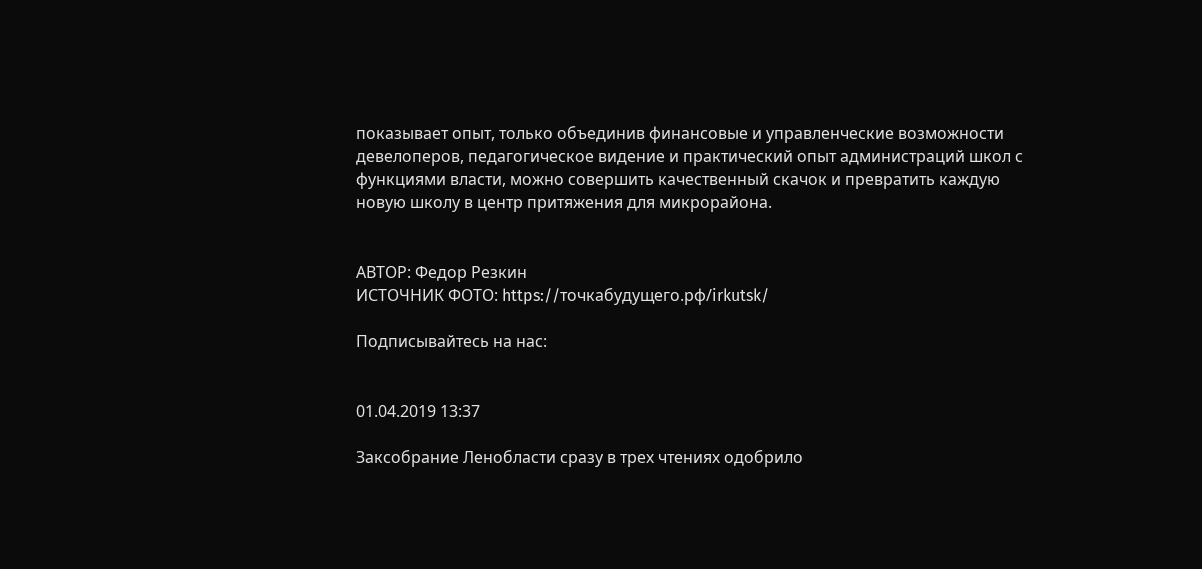показывает опыт, только объединив финансовые и управленческие возможности девелоперов, педагогическое видение и практический опыт администраций школ с функциями власти, можно совершить качественный скачок и превратить каждую новую школу в центр притяжения для микрорайона.


АВТОР: Федор Резкин
ИСТОЧНИК ФОТО: https://точкабудущего.рф/irkutsk/

Подписывайтесь на нас:


01.04.2019 13:37

Заксобрание Ленобласти сразу в трех чтениях одобрило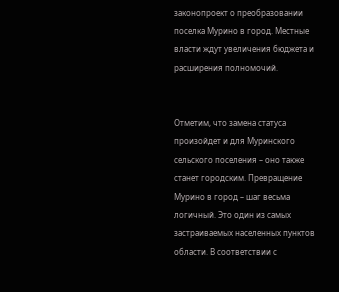законопроект о преобразовании поселка Мурино в город. Местные власти ждут увеличения бюджета и расширения полномочий.


Отметим, что замена статуса произойдет и для Муринского сельского поселения – оно также станет городским. Превращение Мурино в город – шаг весьма логичный. Это один из самых застраиваемых населенных пунктов области. В соответствии с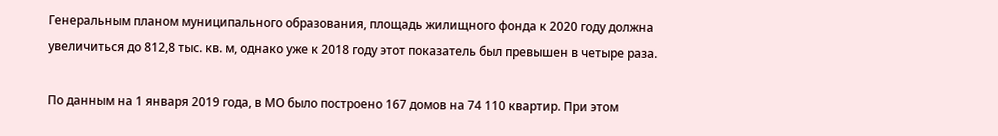Генеральным планом муниципального образования, площадь жилищного фонда к 2020 году должна увеличиться до 812,8 тыс. кв. м, однако уже к 2018 году этот показатель был превышен в четыре раза.

По данным на 1 января 2019 года, в МО было построено 167 домов на 74 110 квартир. При этом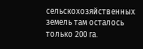сельскохозяйственных земель там осталось только 200 га.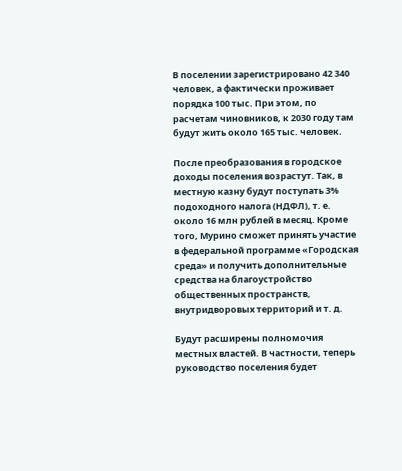В поселении зарегистрировано 42 340 человек, а фактически проживает порядка 100 тыс. При этом, по расчетам чиновников, к 2030 году там будут жить около 165 тыс. человек.

После преобразования в городское доходы поселения возрастут. Так, в местную казну будут поступать 3% подоходного налога (НДФЛ), т. е. около 16 млн рублей в месяц. Кроме того, Мурино сможет принять участие в федеральной программе «Городская среда» и получить дополнительные средства на благоустройство общественных пространств, внутридворовых территорий и т. д.

Будут расширены полномочия местных властей. В частности, теперь руководство поселения будет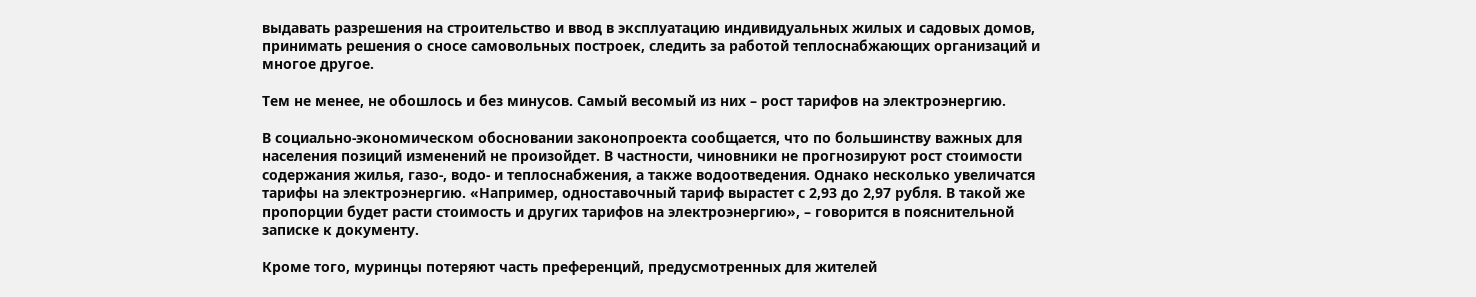выдавать разрешения на строительство и ввод в эксплуатацию индивидуальных жилых и садовых домов, принимать решения о сносе самовольных построек, следить за работой теплоснабжающих организаций и многое другое.

Тем не менее, не обошлось и без минусов. Самый весомый из них – рост тарифов на электроэнергию.

В социально-экономическом обосновании законопроекта сообщается, что по большинству важных для населения позиций изменений не произойдет. В частности, чиновники не прогнозируют рост стоимости содержания жилья, газо-, водо- и теплоснабжения, а также водоотведения. Однако несколько увеличатся тарифы на электроэнергию. «Например, одноставочный тариф вырастет с 2,93 до 2,97 рубля. В такой же пропорции будет расти стоимость и других тарифов на электроэнергию», – говорится в пояснительной записке к документу.

Кроме того, муринцы потеряют часть преференций, предусмотренных для жителей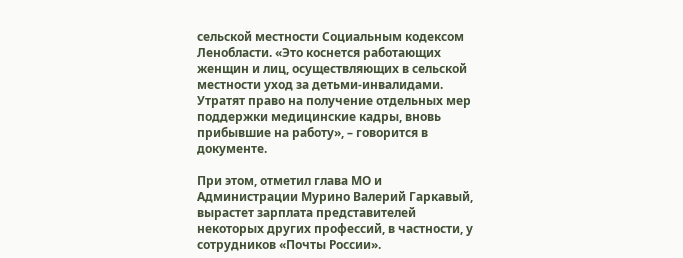сельской местности Социальным кодексом Ленобласти. «Это коснется работающих женщин и лиц, осуществляющих в сельской местности уход за детьми-инвалидами. Утратят право на получение отдельных мер поддержки медицинские кадры, вновь прибывшие на работу», – говорится в документе.

При этом, отметил глава МО и Администрации Мурино Валерий Гаркавый, вырастет зарплата представителей некоторых других профессий, в частности, у сотрудников «Почты России».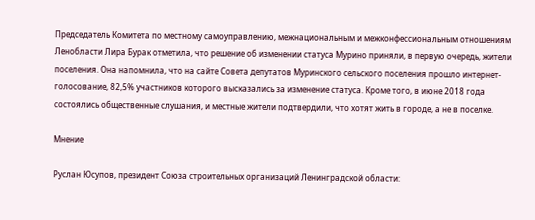Председатель Комитета по местному самоуправлению, межнациональным и межконфессиональным отношениям Ленобласти Лира Бурак отметила, что решение об изменении статуса Мурино приняли, в первую очередь, жители поселения. Она напомнила, что на сайте Совета депутатов Муринского сельского поселения прошло интернет-голосование, 82,5% участников которого высказались за изменение статуса. Кроме того, в июне 2018 года состоялись общественные слушания, и местные жители подтвердили, что хотят жить в городе, а не в поселке.

Мнение

Руслан Юсупов, президент Союза строительных организаций Ленинградской области: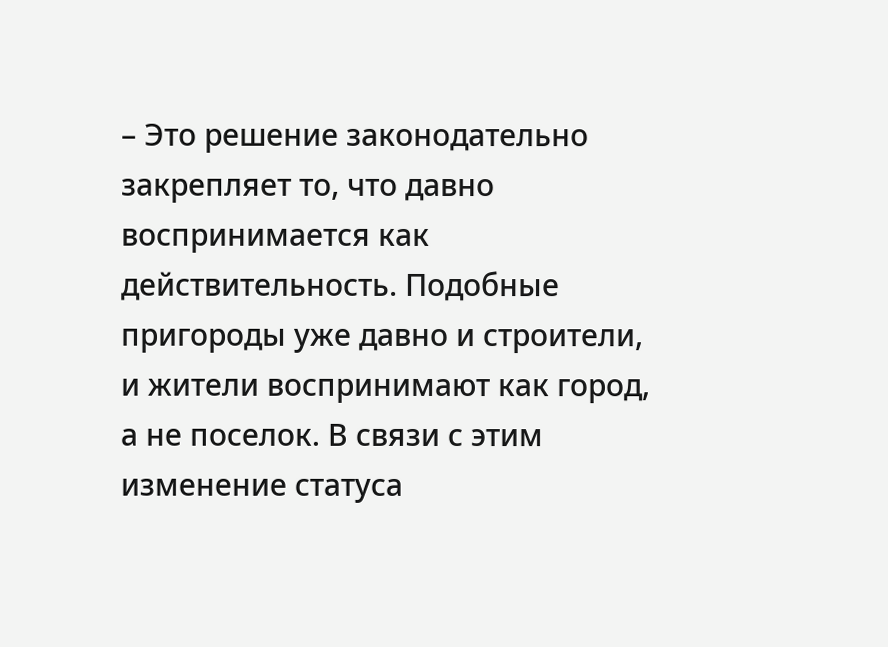– Это решение законодательно закрепляет то, что давно воспринимается как действительность. Подобные пригороды уже давно и строители, и жители воспринимают как город, а не поселок. В связи с этим изменение статуса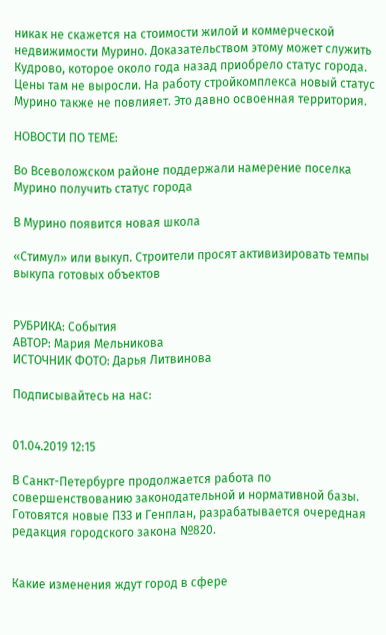никак не скажется на стоимости жилой и коммерческой недвижимости Мурино. Доказательством этому может служить Кудрово, которое около года назад приобрело статус города. Цены там не выросли. На работу стройкомплекса новый статус Мурино также не повлияет. Это давно освоенная территория.

НОВОСТИ ПО ТЕМЕ:

Во Всеволожском районе поддержали намерение поселка Мурино получить статус города

В Мурино появится новая школа

«Стимул» или выкуп. Строители просят активизировать темпы выкупа готовых объектов


РУБРИКА: События
АВТОР: Мария Мельникова
ИСТОЧНИК ФОТО: Дарья Литвинова

Подписывайтесь на нас:


01.04.2019 12:15

В Санкт-Петербурге продолжается работа по совершенствованию законодательной и нормативной базы. Готовятся новые ПЗЗ и Генплан, разрабатывается очередная редакция городского закона №820.


Какие изменения ждут город в сфере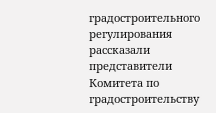градостроительного регулирования рассказали представители Комитета по градостроительству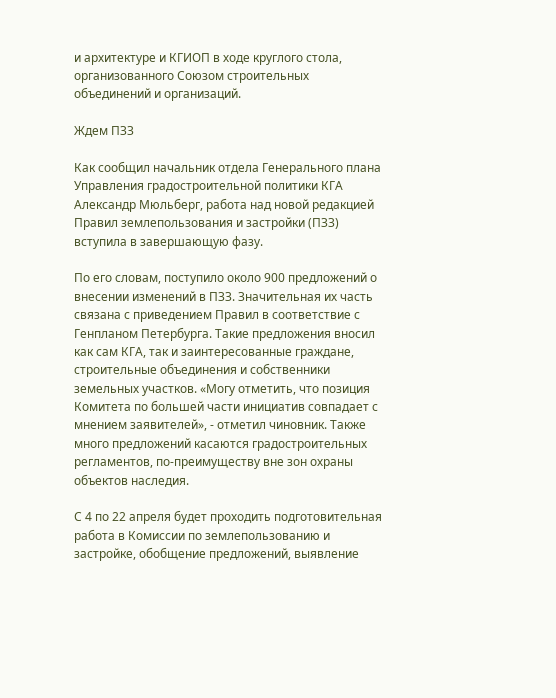и архитектуре и КГИОП в ходе круглого стола, организованного Союзом строительных объединений и организаций.

Ждем ПЗЗ

Как сообщил начальник отдела Генерального плана Управления градостроительной политики КГА Александр Мюльберг, работа над новой редакцией Правил землепользования и застройки (ПЗЗ) вступила в завершающую фазу.

По его словам, поступило около 900 предложений о внесении изменений в ПЗЗ. Значительная их часть связана с приведением Правил в соответствие с Генпланом Петербурга. Такие предложения вносил как сам КГА, так и заинтересованные граждане, строительные объединения и собственники земельных участков. «Могу отметить, что позиция Комитета по большей части инициатив совпадает с мнением заявителей», - отметил чиновник. Также много предложений касаются градостроительных регламентов, по-преимуществу вне зон охраны объектов наследия.

С 4 по 22 апреля будет проходить подготовительная работа в Комиссии по землепользованию и застройке, обобщение предложений, выявление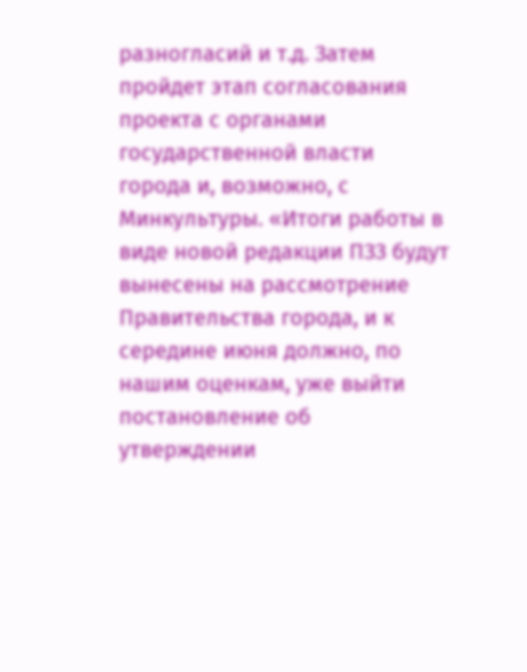разногласий и т.д. Затем пройдет этап согласования проекта с органами государственной власти города и, возможно, с Минкультуры. «Итоги работы в виде новой редакции ПЗЗ будут вынесены на рассмотрение Правительства города, и к середине июня должно, по нашим оценкам, уже выйти постановление об утверждении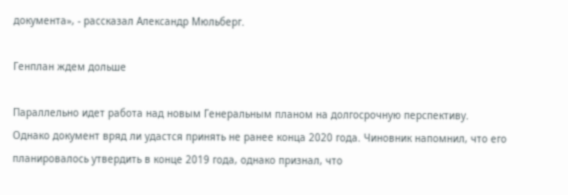документа», - рассказал Александр Мюльберг.

Генплан ждем дольше

Параллельно идет работа над новым Генеральным планом на долгосрочную перспективу. Однако документ вряд ли удастся принять не ранее конца 2020 года. Чиновник напомнил, что его планировалось утвердить в конце 2019 года, однако признал, что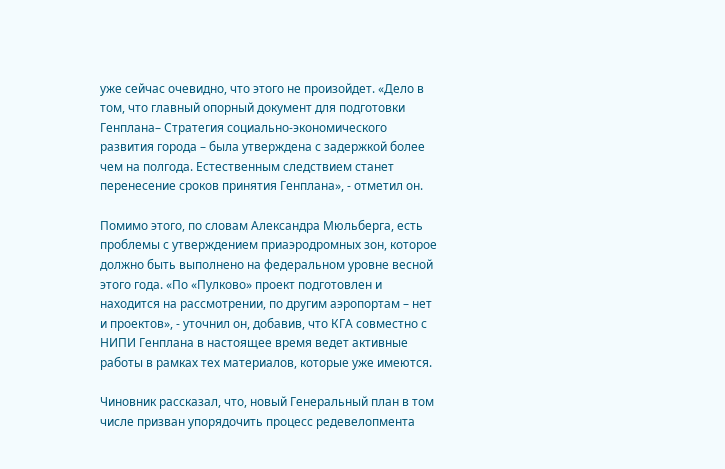уже сейчас очевидно, что этого не произойдет. «Дело в том, что главный опорный документ для подготовки Генплана– Стратегия социально-экономического развития города – была утверждена с задержкой более чем на полгода. Естественным следствием станет перенесение сроков принятия Генплана», - отметил он.

Помимо этого, по словам Александра Мюльберга, есть проблемы с утверждением приаэродромных зон, которое должно быть выполнено на федеральном уровне весной этого года. «По «Пулково» проект подготовлен и находится на рассмотрении, по другим аэропортам – нет и проектов», - уточнил он, добавив, что КГА совместно с НИПИ Генплана в настоящее время ведет активные работы в рамках тех материалов, которые уже имеются.

Чиновник рассказал, что, новый Генеральный план в том числе призван упорядочить процесс редевелопмента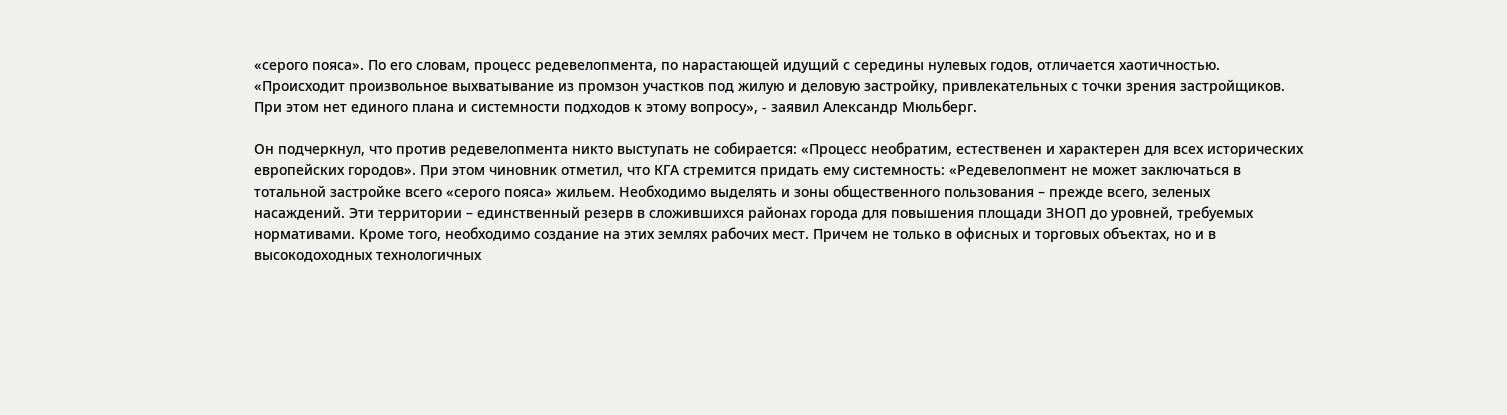«серого пояса». По его словам, процесс редевелопмента, по нарастающей идущий с середины нулевых годов, отличается хаотичностью. «Происходит произвольное выхватывание из промзон участков под жилую и деловую застройку, привлекательных с точки зрения застройщиков. При этом нет единого плана и системности подходов к этому вопросу», - заявил Александр Мюльберг.

Он подчеркнул, что против редевелопмента никто выступать не собирается: «Процесс необратим, естественен и характерен для всех исторических европейских городов». При этом чиновник отметил, что КГА стремится придать ему системность: «Редевелопмент не может заключаться в тотальной застройке всего «серого пояса» жильем. Необходимо выделять и зоны общественного пользования – прежде всего, зеленых насаждений. Эти территории – единственный резерв в сложившихся районах города для повышения площади ЗНОП до уровней, требуемых нормативами. Кроме того, необходимо создание на этих землях рабочих мест. Причем не только в офисных и торговых объектах, но и в высокодоходных технологичных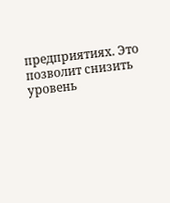предприятиях. Это позволит снизить уровень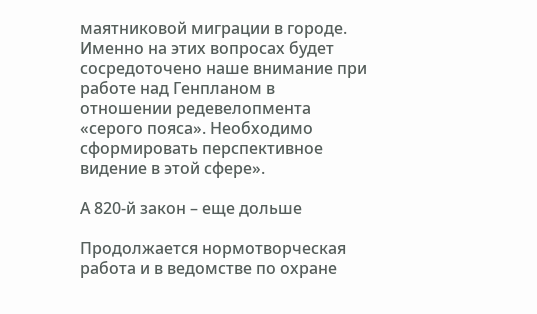маятниковой миграции в городе. Именно на этих вопросах будет сосредоточено наше внимание при работе над Генпланом в отношении редевелопмента «серого пояса». Необходимо сформировать перспективное видение в этой сфере».

А 820-й закон – еще дольше

Продолжается нормотворческая работа и в ведомстве по охране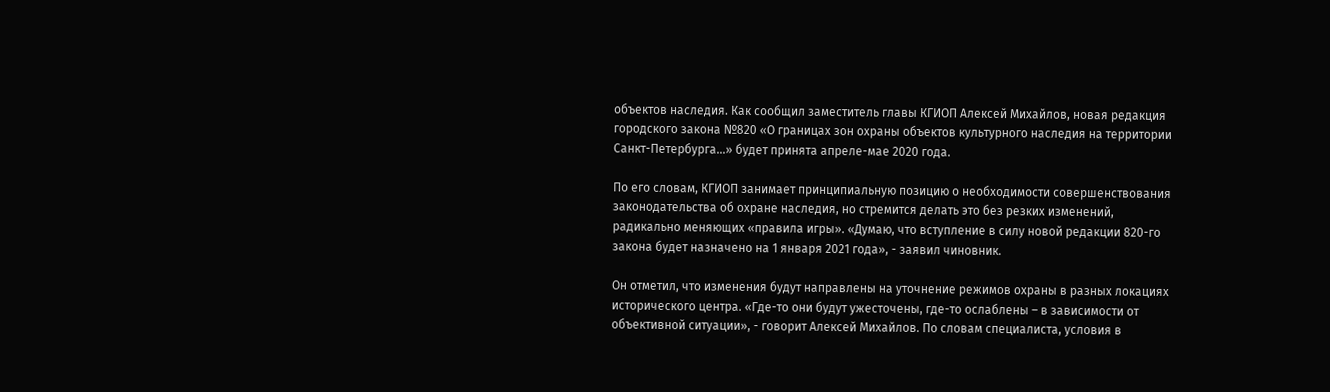объектов наследия. Как сообщил заместитель главы КГИОП Алексей Михайлов, новая редакция городского закона №820 «О границах зон охраны объектов культурного наследия на территории Санкт-Петербурга…» будет принята апреле-мае 2020 года.

По его словам, КГИОП занимает принципиальную позицию о необходимости совершенствования законодательства об охране наследия, но стремится делать это без резких изменений, радикально меняющих «правила игры». «Думаю, что вступление в силу новой редакции 820-го закона будет назначено на 1 января 2021 года», - заявил чиновник.

Он отметил, что изменения будут направлены на уточнение режимов охраны в разных локациях исторического центра. «Где-то они будут ужесточены, где-то ослаблены – в зависимости от объективной ситуации», - говорит Алексей Михайлов. По словам специалиста, условия в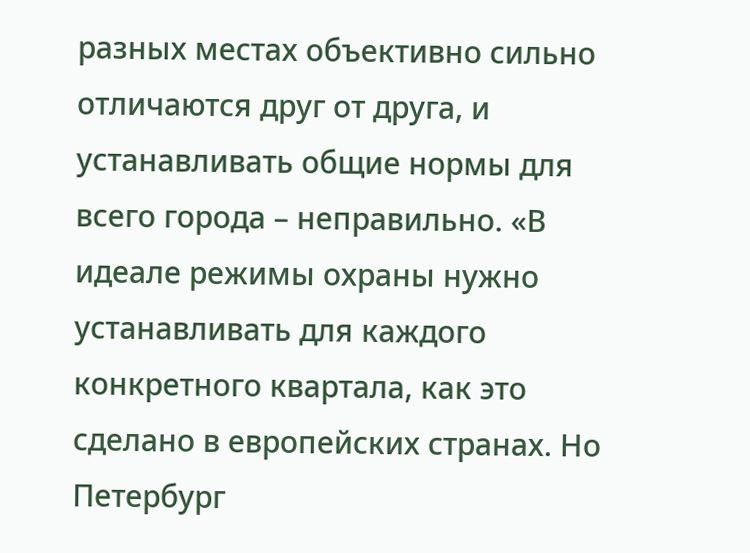разных местах объективно сильно отличаются друг от друга, и устанавливать общие нормы для всего города – неправильно. «В идеале режимы охраны нужно устанавливать для каждого конкретного квартала, как это сделано в европейских странах. Но Петербург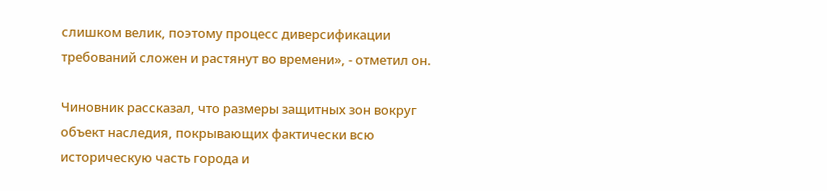слишком велик, поэтому процесс диверсификации требований сложен и растянут во времени», - отметил он.

Чиновник рассказал, что размеры защитных зон вокруг объект наследия, покрывающих фактически всю историческую часть города и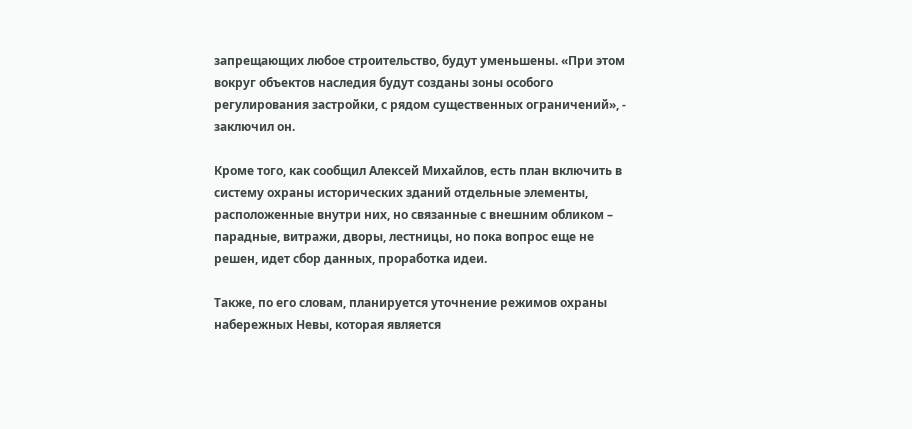запрещающих любое строительство, будут уменьшены. «При этом вокруг объектов наследия будут созданы зоны особого регулирования застройки, с рядом существенных ограничений», - заключил он.

Кроме того, как сообщил Алексей Михайлов, есть план включить в систему охраны исторических зданий отдельные элементы, расположенные внутри них, но связанные с внешним обликом – парадные, витражи, дворы, лестницы, но пока вопрос еще не решен, идет сбор данных, проработка идеи.

Также, по его словам, планируется уточнение режимов охраны набережных Невы, которая является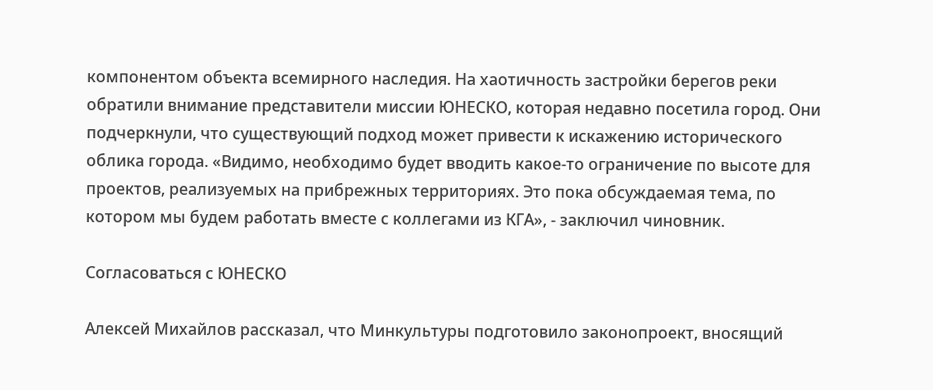компонентом объекта всемирного наследия. На хаотичность застройки берегов реки обратили внимание представители миссии ЮНЕСКО, которая недавно посетила город. Они подчеркнули, что существующий подход может привести к искажению исторического облика города. «Видимо, необходимо будет вводить какое-то ограничение по высоте для проектов, реализуемых на прибрежных территориях. Это пока обсуждаемая тема, по котором мы будем работать вместе с коллегами из КГА», - заключил чиновник.

Согласоваться с ЮНЕСКО

Алексей Михайлов рассказал, что Минкультуры подготовило законопроект, вносящий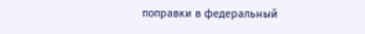поправки в федеральный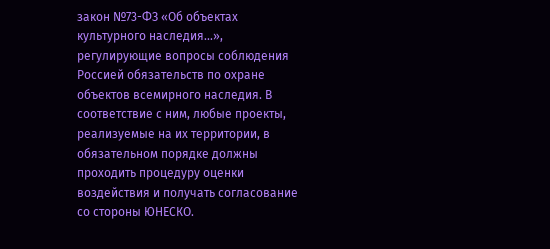закон №73-ФЗ «Об объектах культурного наследия...», регулирующие вопросы соблюдения Россией обязательств по охране объектов всемирного наследия. В соответствие с ним, любые проекты, реализуемые на их территории, в обязательном порядке должны проходить процедуру оценки воздействия и получать согласование со стороны ЮНЕСКО.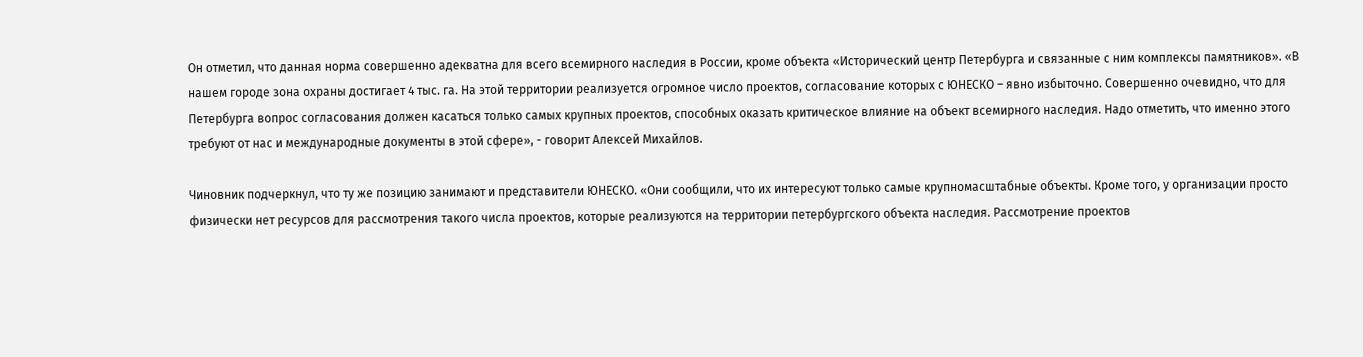Он отметил, что данная норма совершенно адекватна для всего всемирного наследия в России, кроме объекта «Исторический центр Петербурга и связанные с ним комплексы памятников». «В нашем городе зона охраны достигает 4 тыс. га. На этой территории реализуется огромное число проектов, согласование которых с ЮНЕСКО – явно избыточно. Совершенно очевидно, что для Петербурга вопрос согласования должен касаться только самых крупных проектов, способных оказать критическое влияние на объект всемирного наследия. Надо отметить, что именно этого требуют от нас и международные документы в этой сфере», - говорит Алексей Михайлов.

Чиновник подчеркнул, что ту же позицию занимают и представители ЮНЕСКО. «Они сообщили, что их интересуют только самые крупномасштабные объекты. Кроме того, у организации просто физически нет ресурсов для рассмотрения такого числа проектов, которые реализуются на территории петербургского объекта наследия. Рассмотрение проектов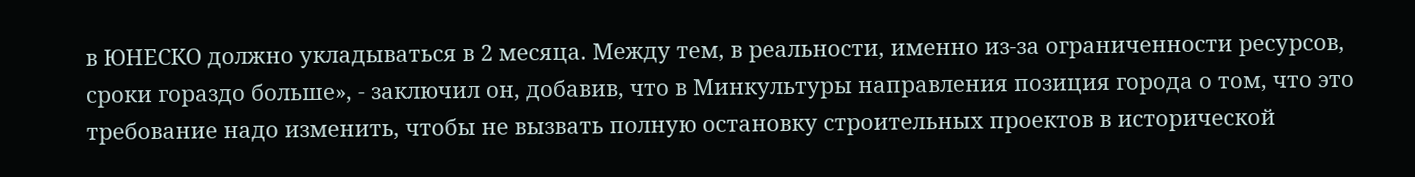в ЮНЕСКО должно укладываться в 2 месяца. Между тем, в реальности, именно из-за ограниченности ресурсов, сроки гораздо больше», - заключил он, добавив, что в Минкультуры направления позиция города о том, что это требование надо изменить, чтобы не вызвать полную остановку строительных проектов в исторической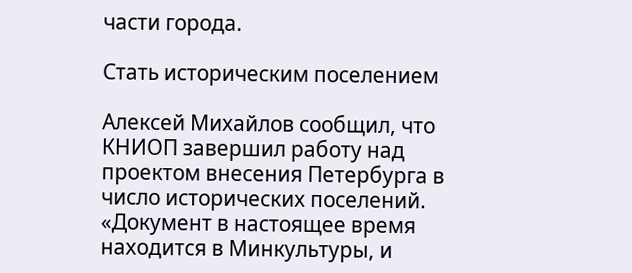части города.

Стать историческим поселением

Алексей Михайлов сообщил, что КНИОП завершил работу над проектом внесения Петербурга в число исторических поселений. «Документ в настоящее время находится в Минкультуры, и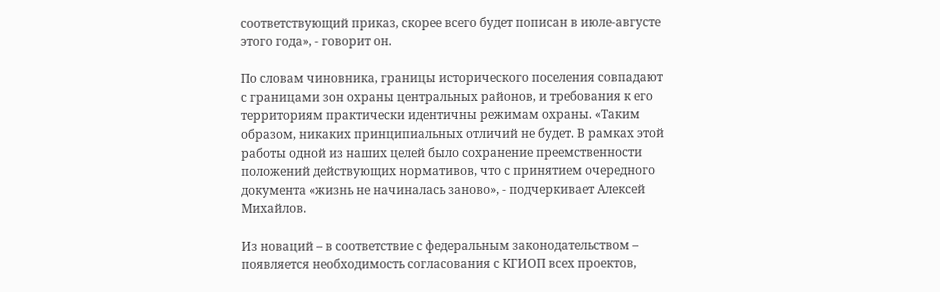соответствующий приказ, скорее всего будет пописан в июле-августе этого года», - говорит он.

По словам чиновника, границы исторического поселения совпадают с границами зон охраны центральных районов, и требования к его территориям практически идентичны режимам охраны. «Таким образом, никаких принципиальных отличий не будет. В рамках этой работы одной из наших целей было сохранение преемственности положений действующих нормативов, что с принятием очередного документа «жизнь не начиналась заново», - подчеркивает Алексей Михайлов.

Из новаций – в соответствие с федеральным законодательством – появляется необходимость согласования с КГИОП всех проектов,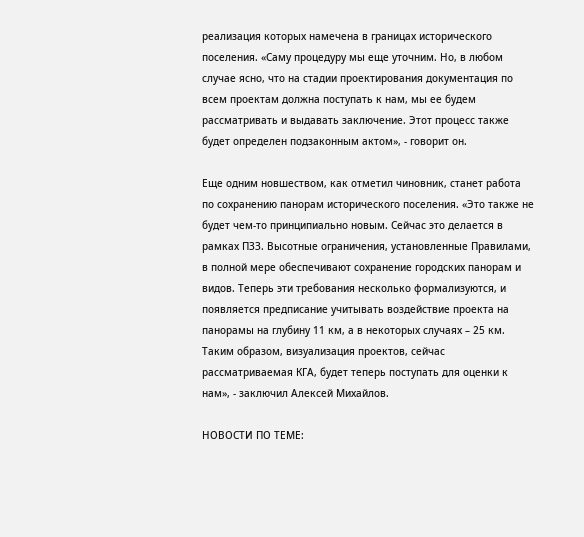реализация которых намечена в границах исторического поселения. «Саму процедуру мы еще уточним. Но, в любом случае ясно, что на стадии проектирования документация по всем проектам должна поступать к нам, мы ее будем рассматривать и выдавать заключение. Этот процесс также будет определен подзаконным актом», - говорит он.

Еще одним новшеством, как отметил чиновник, станет работа по сохранению панорам исторического поселения. «Это также не будет чем-то принципиально новым. Сейчас это делается в рамках ПЗЗ. Высотные ограничения, установленные Правилами, в полной мере обеспечивают сохранение городских панорам и видов. Теперь эти требования несколько формализуются, и появляется предписание учитывать воздействие проекта на панорамы на глубину 11 км, а в некоторых случаях – 25 км. Таким образом, визуализация проектов, сейчас рассматриваемая КГА, будет теперь поступать для оценки к нам», - заключил Алексей Михайлов.

НОВОСТИ ПО ТЕМЕ: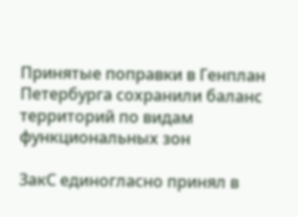Принятые поправки в Генплан Петербурга сохранили баланс территорий по видам функциональных зон

ЗакС единогласно принял в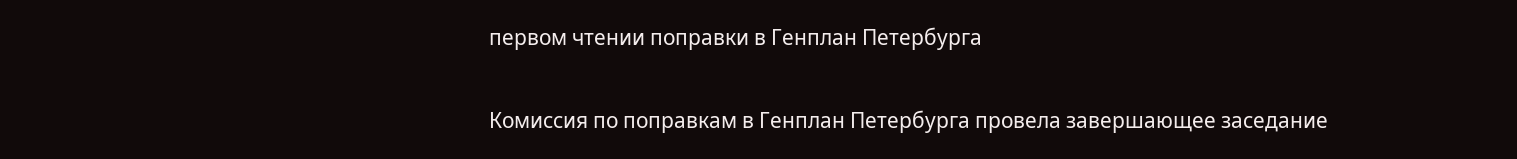первом чтении поправки в Генплан Петербурга

Комиссия по поправкам в Генплан Петербурга провела завершающее заседание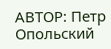АВТОР: Петр Опольский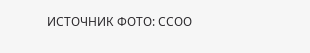ИСТОЧНИК ФОТО: ССОО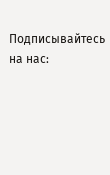Подписывайтесь на нас: